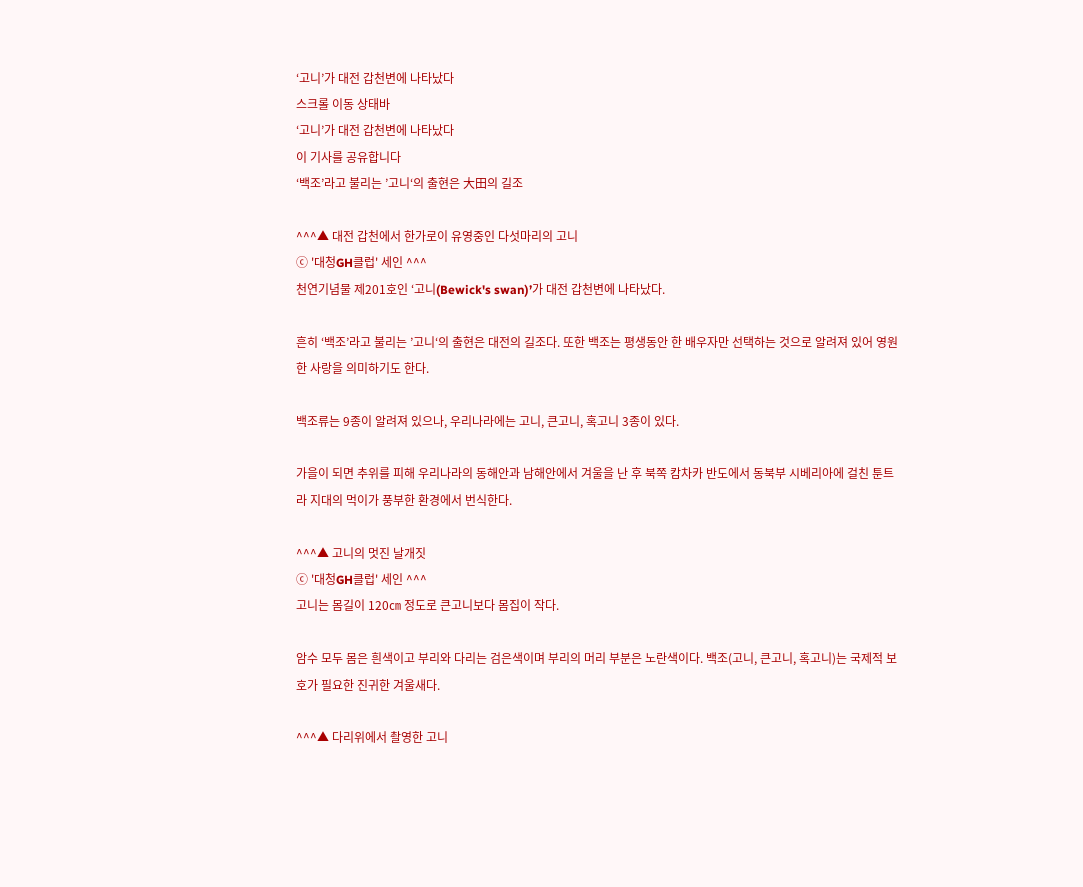‘고니’가 대전 갑천변에 나타났다
스크롤 이동 상태바
‘고니’가 대전 갑천변에 나타났다
이 기사를 공유합니다
‘백조’라고 불리는 ’고니‘의 출현은 大田의 길조

^^^▲ 대전 갑천에서 한가로이 유영중인 다섯마리의 고니
ⓒ '대청GH클럽' 세인 ^^^
천연기념물 제201호인 ‘고니(Bewick's swan)’가 대전 갑천변에 나타났다.

흔히 ‘백조’라고 불리는 ’고니‘의 출현은 대전의 길조다. 또한 백조는 평생동안 한 배우자만 선택하는 것으로 알려져 있어 영원한 사랑을 의미하기도 한다.

백조류는 9종이 알려져 있으나, 우리나라에는 고니, 큰고니, 혹고니 3종이 있다.

가을이 되면 추위를 피해 우리나라의 동해안과 남해안에서 겨울을 난 후 북쪽 캄차카 반도에서 동북부 시베리아에 걸친 툰트라 지대의 먹이가 풍부한 환경에서 번식한다.

^^^▲ 고니의 멋진 날개짓
ⓒ '대청GH클럽' 세인 ^^^
고니는 몸길이 120㎝ 정도로 큰고니보다 몸집이 작다.

암수 모두 몸은 흰색이고 부리와 다리는 검은색이며 부리의 머리 부분은 노란색이다. 백조(고니, 큰고니, 혹고니)는 국제적 보호가 필요한 진귀한 겨울새다.

^^^▲ 다리위에서 촬영한 고니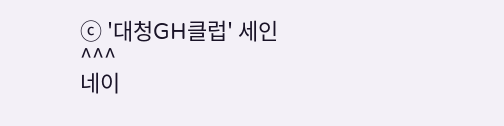ⓒ '대청GH클럽' 세인 ^^^
네이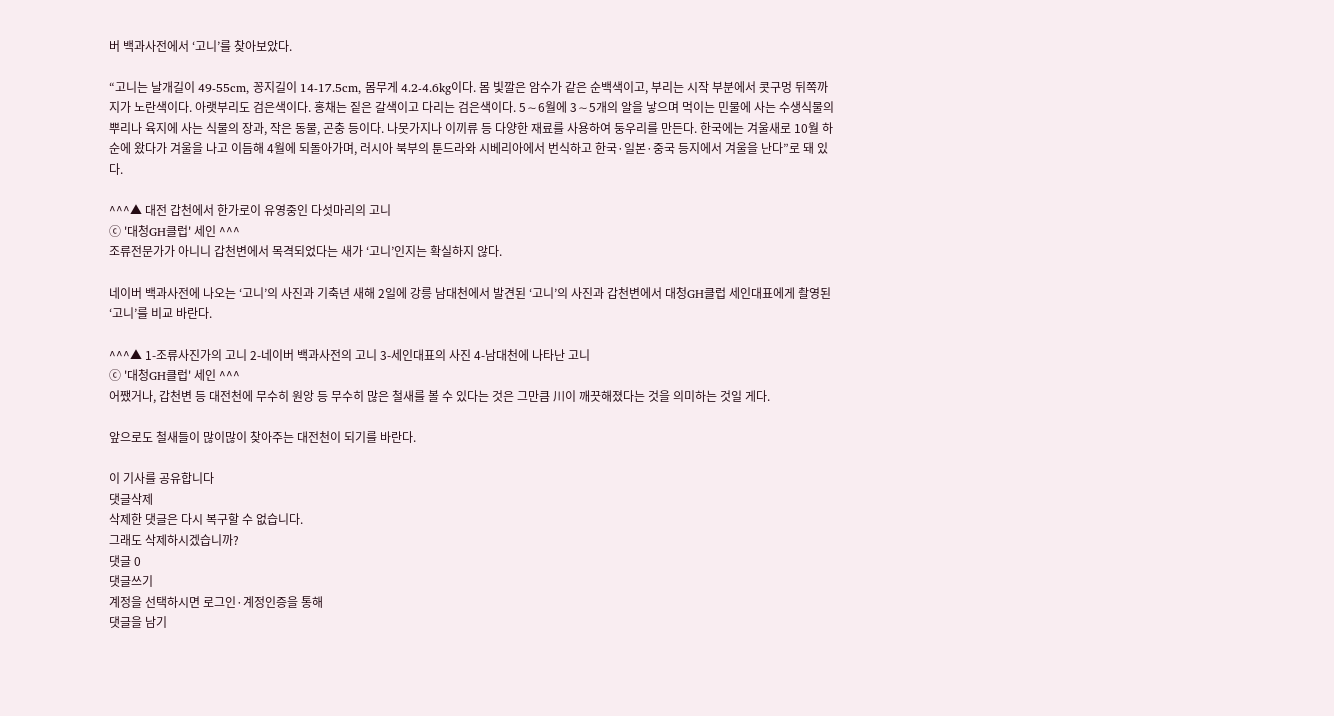버 백과사전에서 ‘고니’를 찾아보았다.

“고니는 날개길이 49-55cm, 꽁지길이 14-17.5cm, 몸무게 4.2-4.6kg이다. 몸 빛깔은 암수가 같은 순백색이고, 부리는 시작 부분에서 콧구멍 뒤쪽까지가 노란색이다. 아랫부리도 검은색이다. 홍채는 짙은 갈색이고 다리는 검은색이다. 5∼6월에 3∼5개의 알을 낳으며 먹이는 민물에 사는 수생식물의 뿌리나 육지에 사는 식물의 장과, 작은 동물, 곤충 등이다. 나뭇가지나 이끼류 등 다양한 재료를 사용하여 둥우리를 만든다. 한국에는 겨울새로 10월 하순에 왔다가 겨울을 나고 이듬해 4월에 되돌아가며, 러시아 북부의 툰드라와 시베리아에서 번식하고 한국·일본·중국 등지에서 겨울을 난다”로 돼 있다.

^^^▲ 대전 갑천에서 한가로이 유영중인 다섯마리의 고니
ⓒ '대청GH클럽' 세인 ^^^
조류전문가가 아니니 갑천변에서 목격되었다는 새가 ‘고니’인지는 확실하지 않다.

네이버 백과사전에 나오는 ‘고니’의 사진과 기축년 새해 2일에 강릉 남대천에서 발견된 ‘고니’의 사진과 갑천변에서 대청GH클럽 세인대표에게 촬영된 ‘고니’를 비교 바란다.

^^^▲ 1-조류사진가의 고니 2-네이버 백과사전의 고니 3-세인대표의 사진 4-남대천에 나타난 고니
ⓒ '대청GH클럽' 세인 ^^^
어쨌거나, 갑천변 등 대전천에 무수히 원앙 등 무수히 많은 철새를 볼 수 있다는 것은 그만큼 川이 깨끗해졌다는 것을 의미하는 것일 게다.

앞으로도 철새들이 많이많이 찾아주는 대전천이 되기를 바란다.

이 기사를 공유합니다
댓글삭제
삭제한 댓글은 다시 복구할 수 없습니다.
그래도 삭제하시겠습니까?
댓글 0
댓글쓰기
계정을 선택하시면 로그인·계정인증을 통해
댓글을 남기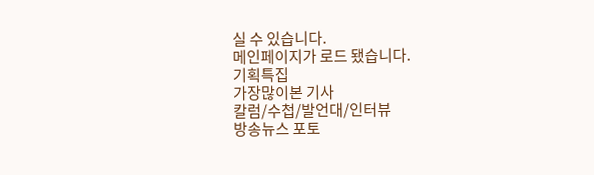실 수 있습니다.
메인페이지가 로드 됐습니다.
기획특집
가장많이본 기사
칼럼/수첩/발언대/인터뷰
방송뉴스 포토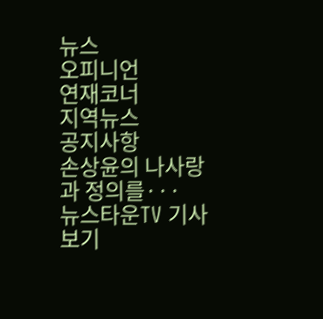뉴스
오피니언
연재코너
지역뉴스
공지사항
손상윤의 나사랑과 정의를···
뉴스타운TV 기사보기